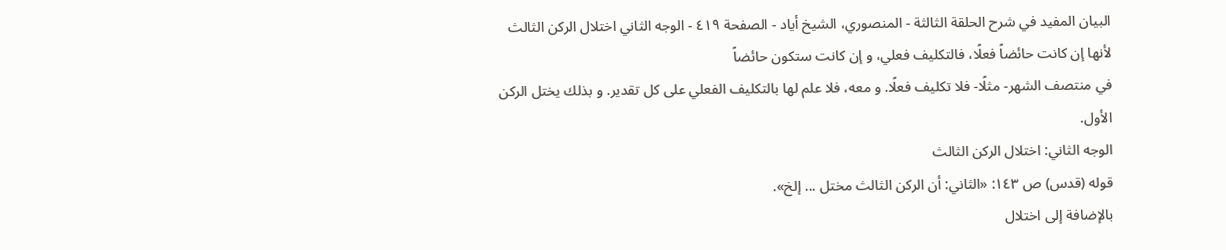البيان المفيد في شرح الحلقة الثالثة - المنصوري، الشيخ أياد - الصفحة ٤١٩ - الوجه الثاني اختلال الركن الثالث
لأنها إن كانت حائضاً فعلًا، فالتكليف فعلي، و إن كانت ستكون حائضاً
في منتصف الشهر- مثلًا- فلا تكليف فعلًا. و معه، فلا علم لها بالتكليف الفعلي على كل تقدير. و بذلك يختل الركن الأول.
الوجه الثاني: اختلال الركن الثالث
قوله (قدس) ص ١٤٣: «الثاني: أن الركن الثالث مختل ... إلخ».
بالإضافة إلى اختلال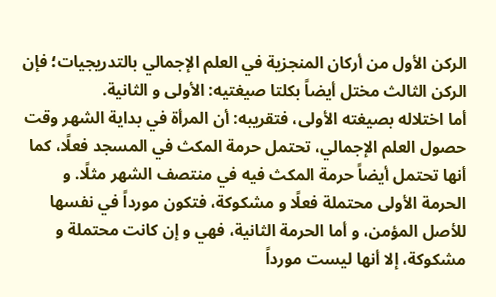الركن الأول من أركان المنجزية في العلم الإجمالي بالتدريجيات؛ فإن الركن الثالث مختل أيضاً بكلتا صيغتيه: الأولى و الثانية.
أما اختلاله بصيغته الأولى، فتقريبه: أن المرأة في بداية الشهر وقت حصول العلم الإجمالي، تحتمل حرمة المكث في المسجد فعلًا، كما أنها تحتمل أيضاً حرمة المكث فيه في منتصف الشهر مثلًا. و الحرمة الأولى محتملة فعلًا و مشكوكة، فتكون مورداً في نفسها للأصل المؤمن، و أما الحرمة الثانية، فهي و إن كانت محتملة و مشكوكة، إلا أنها ليست مورداً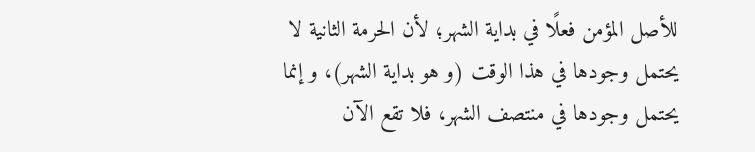للأصل المؤمن فعلًا في بداية الشهر؛ لأن الحرمة الثانية لا يحتمل وجودها في هذا الوقت (و هو بداية الشهر)، و إنما يحتمل وجودها في منتصف الشهر، فلا تقع الآن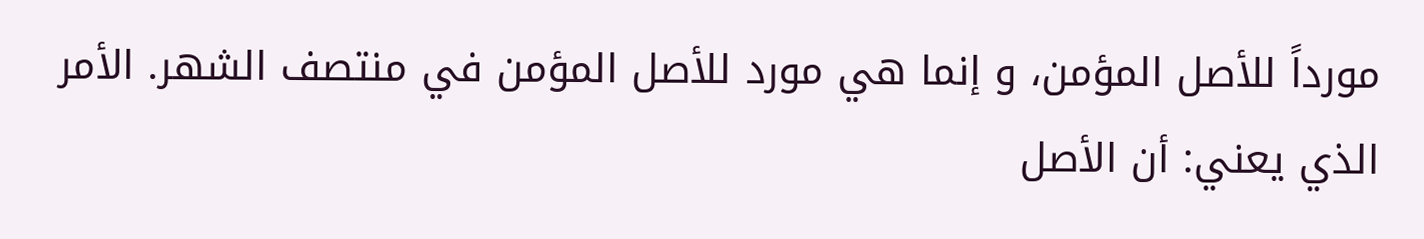مورداً للأصل المؤمن، و إنما هي مورد للأصل المؤمن في منتصف الشهر. الأمر الذي يعني: أن الأصل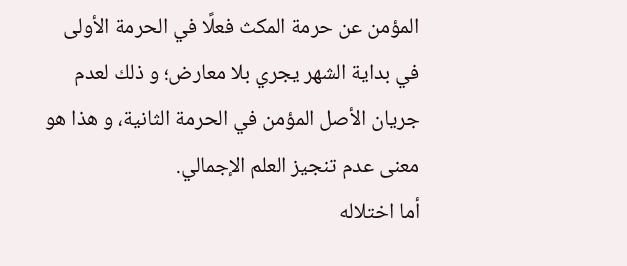المؤمن عن حرمة المكث فعلًا في الحرمة الأولى في بداية الشهر يجري بلا معارض؛ و ذلك لعدم جريان الأصل المؤمن في الحرمة الثانية، و هذا هو معنى عدم تنجيز العلم الإجمالي.
أما اختلاله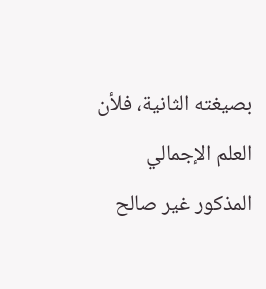بصيغته الثانية، فلأن العلم الإجمالي المذكور غير صالح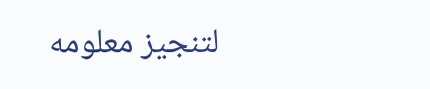لتنجيز معلومه